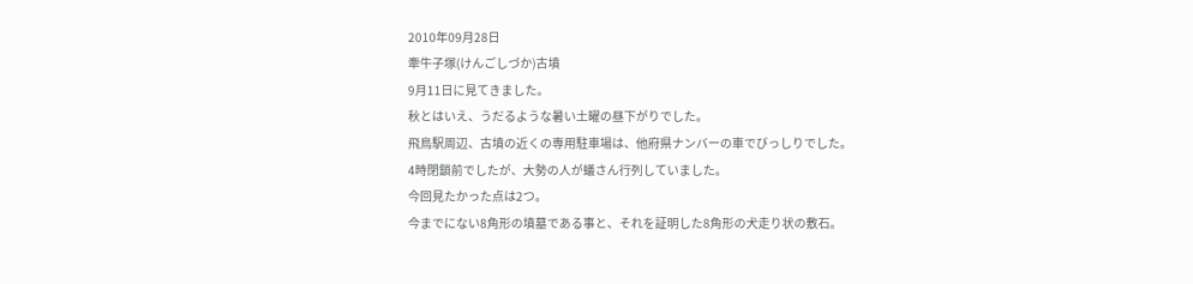2010年09月28日
牽牛子塚(けんごしづか)古墳
9月11日に見てきました。
秋とはいえ、うだるような暑い土曜の昼下がりでした。
飛鳥駅周辺、古墳の近くの専用駐車場は、他府県ナンバーの車でびっしりでした。
4時閉鎖前でしたが、大勢の人が蟻さん行列していました。
今回見たかった点は2つ。
今までにない8角形の墳墓である事と、それを証明した8角形の犬走り状の敷石。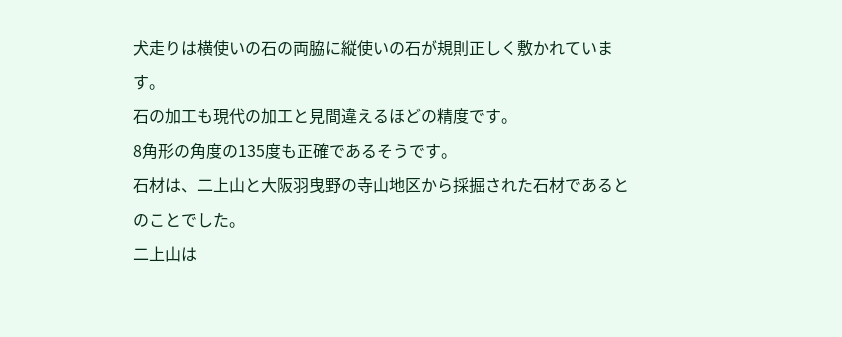犬走りは横使いの石の両脇に縦使いの石が規則正しく敷かれています。
石の加工も現代の加工と見間違えるほどの精度です。
8角形の角度の135度も正確であるそうです。
石材は、二上山と大阪羽曳野の寺山地区から採掘された石材であるとのことでした。
二上山は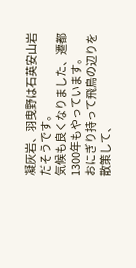凝灰岩、羽曳野は石英安山岩だそうです。
気候も良くなりました、遷都1300年もやっています。
おにぎり持って飛鳥の辺りを散策して、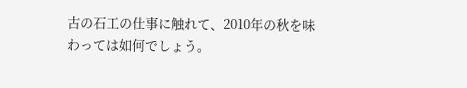古の石工の仕事に触れて、2010年の秋を味わっては如何でしょう。